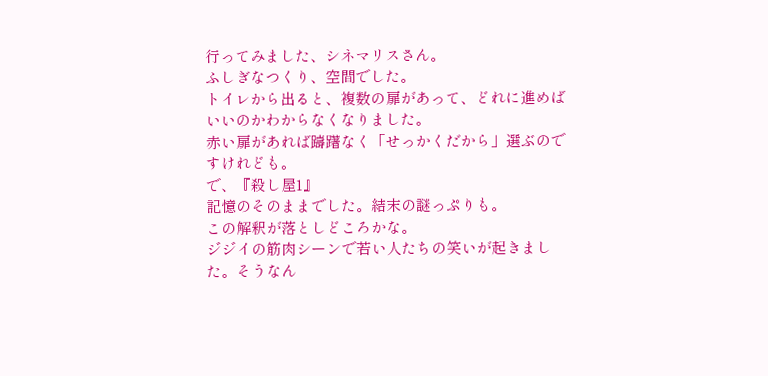行ってみました、シネマリスさん。
ふしぎなつくり、空間でした。
トイレから出ると、複数の扉があって、どれに進めばいいのかわからなくなりました。
赤い扉があれば躊躇なく「せっかくだから」選ぶのですけれども。
で、『殺し屋1』
記憶のそのままでした。結末の謎っぷりも。
この解釈が落としどころかな。
ジジイの筋肉シーンで若い人たちの笑いが起きました。そうなん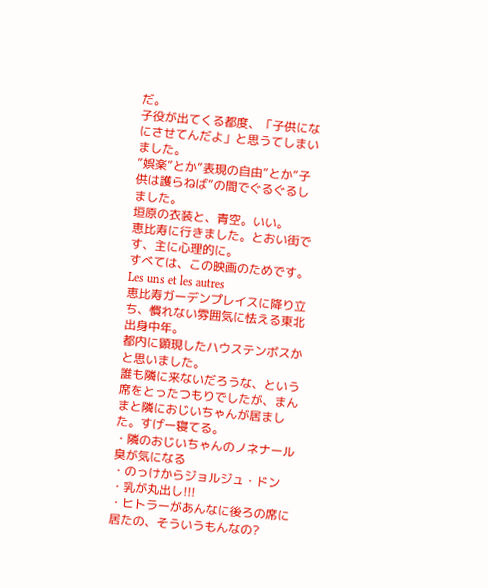だ。
子役が出てくる都度、「子供になにさせてんだよ」と思うてしまいました。
”娯楽”とか”表現の自由”とか”子供は護らねば”の間でぐるぐるしました。
垣原の衣装と、青空。いい。
恵比寿に行きました。とおい街です、主に心理的に。
すべては、この映画のためです。
Les uns et les autres
恵比寿ガーデンプレイスに降り立ち、慣れない雰囲気に怯える東北出身中年。
都内に顕現したハウステンボスかと思いました。
誰も隣に来ないだろうな、という席をとったつもりでしたが、まんまと隣におじいちゃんが居ました。すげー寝てる。
・隣のおじいちゃんのノネナール臭が気になる
・のっけからジョルジュ・ドン
・乳が丸出し!!!
・ヒトラーがあんなに後ろの席に居たの、そういうもんなの?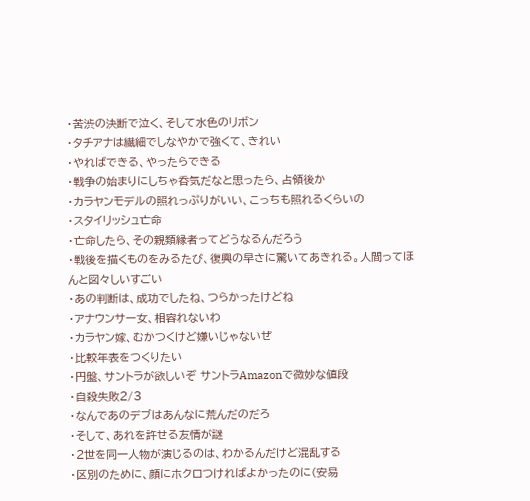・苦渋の決断で泣く、そして水色のリボン
・タチアナは繊細でしなやかで強くて、きれい
・やればできる、やったらできる
・戦争の始まりにしちゃ呑気だなと思ったら、占領後か
・カラヤンモデルの照れっぷりがいい、こっちも照れるくらいの
・スタイリッシュ亡命
・亡命したら、その親類縁者ってどうなるんだろう
・戦後を描くものをみるたび、復興の早さに驚いてあきれる。人間ってほんと図々しいすごい
・あの判断は、成功でしたね、つらかったけどね
・アナウンサー女、相容れないわ
・カラヤン嫁、むかつくけど嫌いじゃないぜ
・比較年表をつくりたい
・円盤、サントラが欲しいぞ サントラAmazonで微妙な値段
・自殺失敗2/3
・なんであのデブはあんなに荒んだのだろ
・そして、あれを許せる友情が謎
・2世を同一人物が演じるのは、わかるんだけど混乱する
・区別のために、顔にホクロつければよかったのに(安易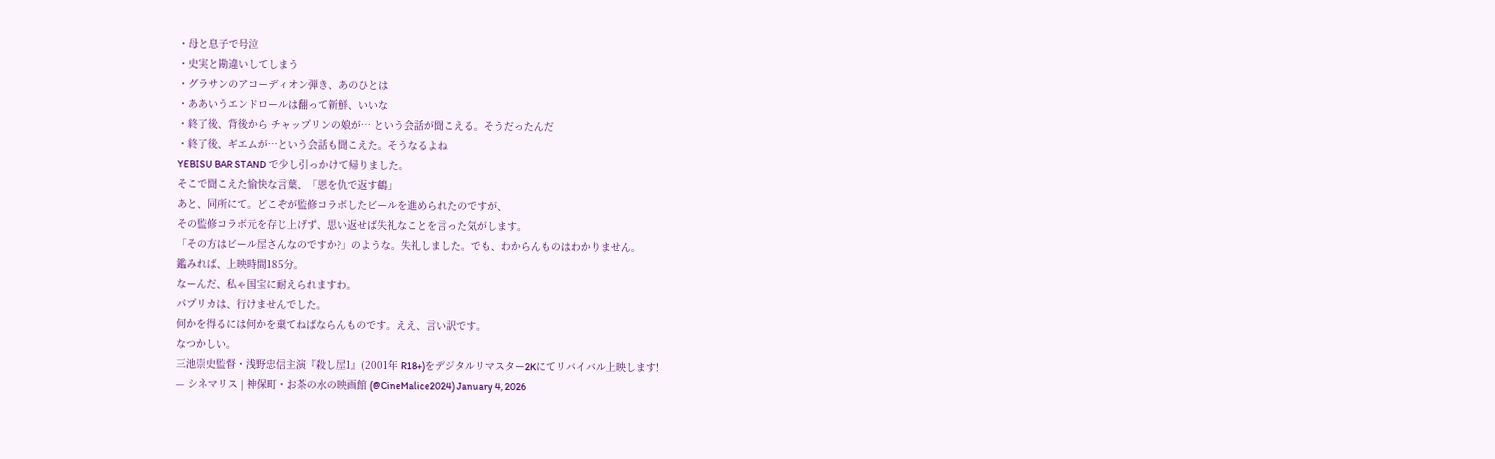・母と息子で号泣
・史実と勘違いしてしまう
・グラサンのアコーディオン弾き、あのひとは
・ああいうエンドロールは翻って新鮮、いいな
・終了後、背後から チャップリンの娘が… という会話が聞こえる。そうだったんだ
・終了後、ギエムが…という会話も聞こえた。そうなるよね
YEBISU BAR STAND で少し引っかけて帰りました。
そこで聞こえた愉快な言葉、「恩を仇で返す鶴」
あと、同所にて。どこぞが監修コラボしたビールを進められたのですが、
その監修コラボ元を存じ上げず、思い返せば失礼なことを言った気がします。
「その方はビール屋さんなのですか?」のような。失礼しました。でも、わからんものはわかりません。
鑑みれば、上映時間185分。
なーんだ、私ゃ国宝に耐えられますわ。
パプリカは、行けませんでした。
何かを得るには何かを棄てねばならんものです。ええ、言い訳です。
なつかしい。
三池崇史監督・浅野忠信主演『殺し屋1』(2001年 R18+)をデジタルリマスター2Kにてリバイバル上映します!
— シネマリス | 神保町・お茶の水の映画館 (@CineMalice2024) January 4, 2026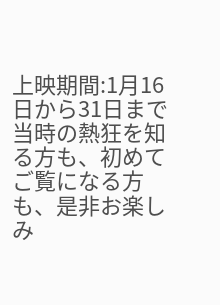上映期間:1月16日から31日まで
当時の熱狂を知る方も、初めてご覧になる方も、是非お楽しみ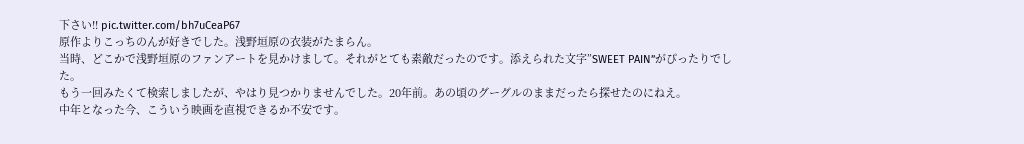下さい!! pic.twitter.com/bh7uCeaP67
原作よりこっちのんが好きでした。浅野垣原の衣装がたまらん。
当時、どこかで浅野垣原のファンアートを見かけまして。それがとても素敵だったのです。添えられた文字”SWEET PAIN”がぴったりでした。
もう一回みたくて検索しましたが、やはり見つかりませんでした。20年前。あの頃のグーグルのままだったら探せたのにねえ。
中年となった今、こういう映画を直視できるか不安です。